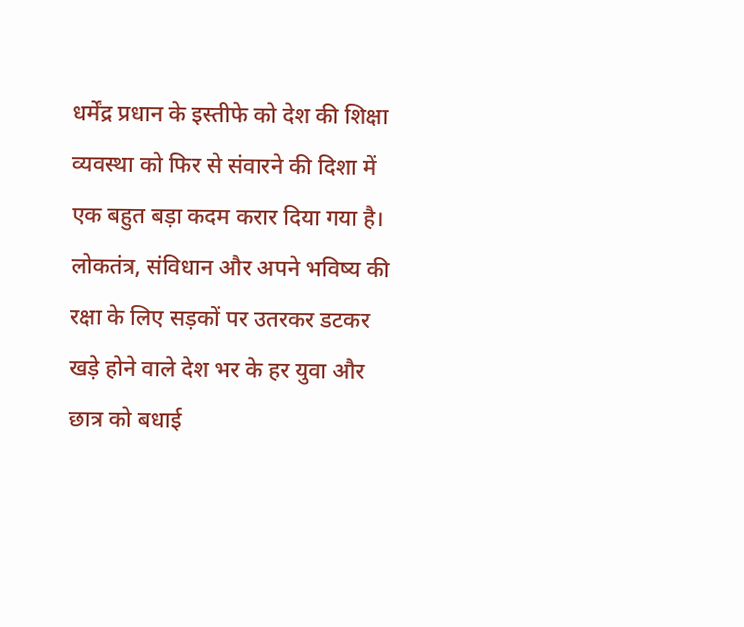धर्मेंद्र प्रधान के इस्तीफे को देश की शिक्षा व्यवस्था को फिर से संवारने की दिशा में एक बहुत बड़ा कदम करार दिया गया है। लोकतंत्र, संविधान और अपने भविष्य की रक्षा के लिए सड़कों पर उतरकर डटकर खड़े होने वाले देश भर के हर युवा और छात्र को बधाई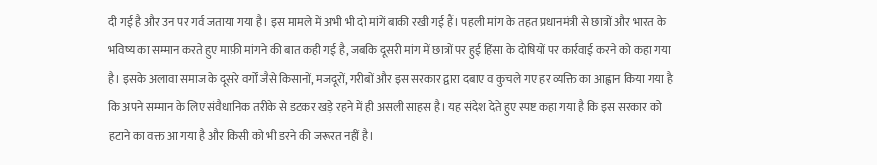दी गई है और उन पर गर्व जताया गया है। इस मामले में अभी भी दो मांगें बाकी रखी गई हैं। पहली मांग के तहत प्रधानमंत्री से छात्रों और भारत के भविष्य का सम्मान करते हुए माफ़ी मांगने की बात कही गई है, जबकि दूसरी मांग में छात्रों पर हुई हिंसा के दोषियों पर कार्रवाई करने को कहा गया है। इसके अलावा समाज के दूसरे वर्गों जैसे किसानों, मजदूरों, गरीबों और इस सरकार द्वारा दबाए व कुचले गए हर व्यक्ति का आह्वान किया गया है कि अपने सम्मान के लिए संवैधानिक तरीके से डटकर खड़े रहने में ही असली साहस है। यह संदेश देते हुए स्पष्ट कहा गया है कि इस सरकार को हटाने का वक्त आ गया है और किसी को भी डरने की जरूरत नहीं है।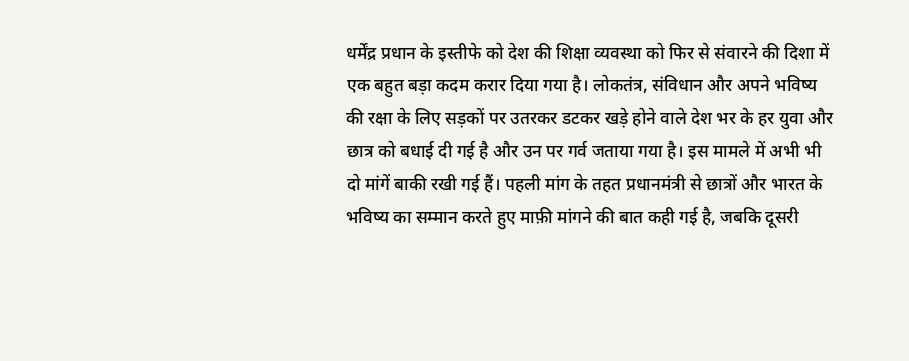धर्मेंद्र प्रधान के इस्तीफे को देश की शिक्षा व्यवस्था को फिर से संवारने की दिशा में एक बहुत बड़ा कदम करार दिया गया है। लोकतंत्र, संविधान और अपने भविष्य की रक्षा के लिए सड़कों पर उतरकर डटकर खड़े होने वाले देश भर के हर युवा और छात्र को बधाई दी गई है और उन पर गर्व जताया गया है। इस मामले में अभी भी दो मांगें बाकी रखी गई हैं। पहली मांग के तहत प्रधानमंत्री से छात्रों और भारत के भविष्य का सम्मान करते हुए माफ़ी मांगने की बात कही गई है, जबकि दूसरी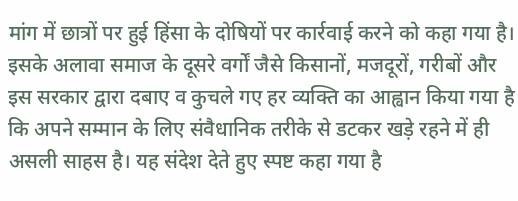मांग में छात्रों पर हुई हिंसा के दोषियों पर कार्रवाई करने को कहा गया है। इसके अलावा समाज के दूसरे वर्गों जैसे किसानों, मजदूरों, गरीबों और इस सरकार द्वारा दबाए व कुचले गए हर व्यक्ति का आह्वान किया गया है कि अपने सम्मान के लिए संवैधानिक तरीके से डटकर खड़े रहने में ही असली साहस है। यह संदेश देते हुए स्पष्ट कहा गया है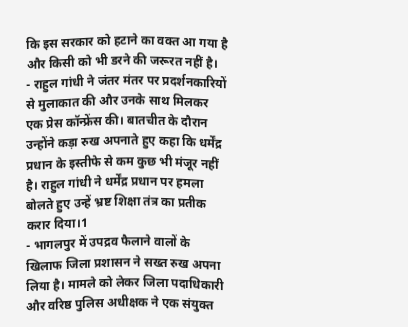कि इस सरकार को हटाने का वक्त आ गया है और किसी को भी डरने की जरूरत नहीं है।
- राहुल गांधी ने जंतर मंतर पर प्रदर्शनकारियों से मुलाकात की और उनके साथ मिलकर एक प्रेस कॉन्फ्रेंस की। बातचीत के दौरान उन्होंने कड़ा रुख अपनाते हुए कहा कि धर्मेंद्र प्रधान के इस्तीफे से कम कुछ भी मंजूर नहीं है। राहुल गांधी ने धर्मेंद्र प्रधान पर हमला बोलते हुए उन्हें भ्रष्ट शिक्षा तंत्र का प्रतीक करार दिया।1
- भागलपुर में उपद्रव फैलाने वालों के खिलाफ जिला प्रशासन ने सख्त रुख अपना लिया है। मामले को लेकर जिला पदाधिकारी और वरिष्ठ पुलिस अधीक्षक ने एक संयुक्त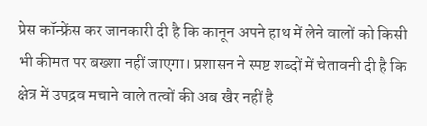प्रेस कॉन्फ्रेंस कर जानकारी दी है कि कानून अपने हाथ में लेने वालों को किसी भी कीमत पर बख्शा नहीं जाएगा। प्रशासन ने स्पष्ट शब्दों में चेतावनी दी है कि क्षेत्र में उपद्रव मचाने वाले तत्वों की अब खैर नहीं है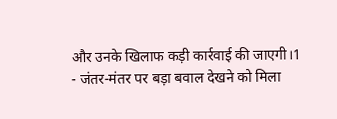और उनके खिलाफ कड़ी कार्रवाई की जाएगी।1
- जंतर-मंतर पर बड़ा बवाल देखने को मिला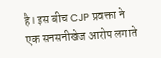है। इस बीच CJP प्रवक्ता ने एक सनसनीखेज आरोप लगाते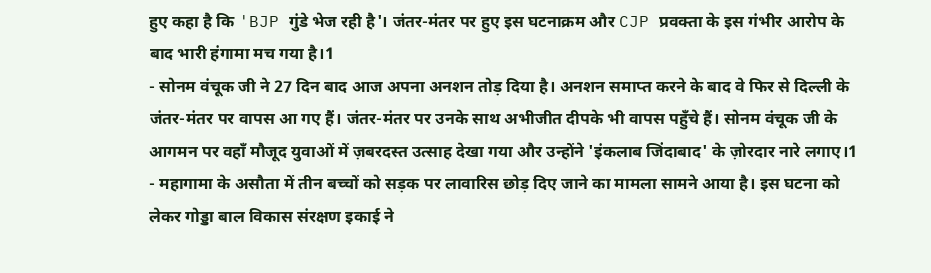हुए कहा है कि 'BJP गुंडे भेज रही है'। जंतर-मंतर पर हुए इस घटनाक्रम और CJP प्रवक्ता के इस गंभीर आरोप के बाद भारी हंगामा मच गया है।1
- सोनम वंचूक जी ने 27 दिन बाद आज अपना अनशन तोड़ दिया है। अनशन समाप्त करने के बाद वे फिर से दिल्ली के जंतर-मंतर पर वापस आ गए हैं। जंतर-मंतर पर उनके साथ अभीजीत दीपके भी वापस पहुँचे हैं। सोनम वंचूक जी के आगमन पर वहाँ मौजूद युवाओं में ज़बरदस्त उत्साह देखा गया और उन्होंने 'इंकलाब जिंदाबाद' के ज़ोरदार नारे लगाए।1
- महागामा के असौता में तीन बच्चों को सड़क पर लावारिस छोड़ दिए जाने का मामला सामने आया है। इस घटना को लेकर गोड्डा बाल विकास संरक्षण इकाई ने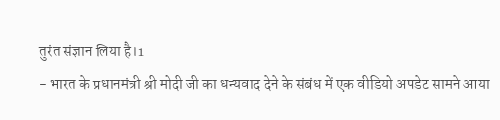तुरंत संज्ञान लिया है।1
- भारत के प्रधानमंत्री श्री मोदी जी का धन्यवाद देने के संबंध में एक वीडियो अपडेट सामने आया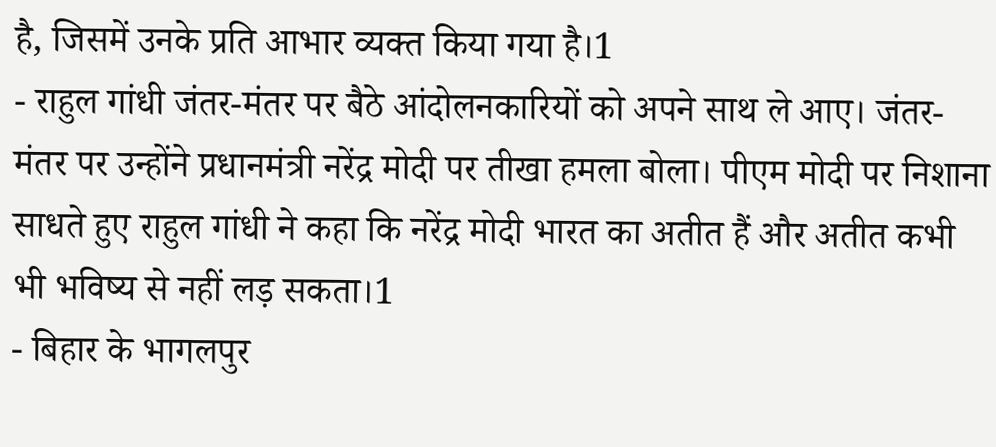है, जिसमें उनके प्रति आभार व्यक्त किया गया है।1
- राहुल गांधी जंतर-मंतर पर बैठे आंदोलनकारियों को अपने साथ ले आए। जंतर-मंतर पर उन्होंने प्रधानमंत्री नरेंद्र मोदी पर तीखा हमला बोला। पीएम मोदी पर निशाना साधते हुए राहुल गांधी ने कहा कि नरेंद्र मोदी भारत का अतीत हैं और अतीत कभी भी भविष्य से नहीं लड़ सकता।1
- बिहार के भागलपुर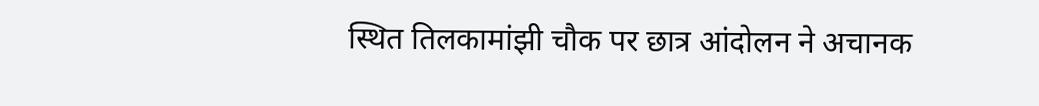स्थित तिलकामांझी चौक पर छात्र आंदोलन ने अचानक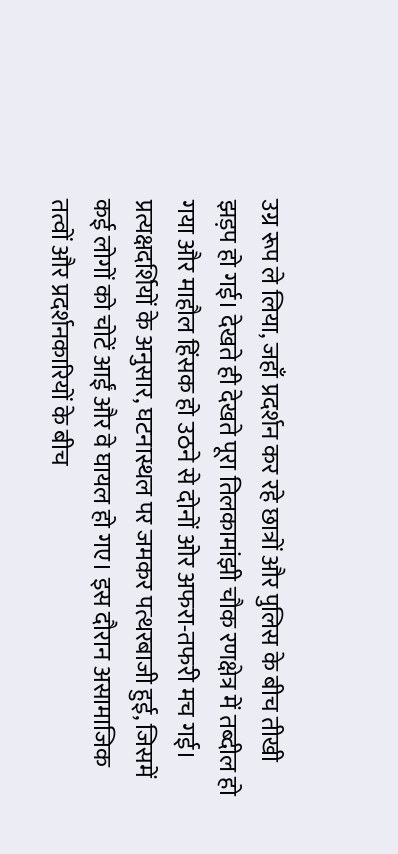उग्र रूप ले लिया, जहाँ प्रदर्शन कर रहे छात्रों और पुलिस के बीच तीखी झड़प हो गई। देखते ही देखते पूरा तिलकामांझी चौक रणक्षेत्र में तब्दील हो गया और माहौल हिंसक हो उठने से दोनों ओर अफरा-तफरी मच गई। प्रत्यक्षदर्शियों के अनुसार, घटनास्थल पर जमकर पत्थरबाजी हुई, जिसमें कई लोगों को चोटें आईं और वे घायल हो गए। इस दौरान असामाजिक तत्वों और प्रदर्शनकारियों के बीच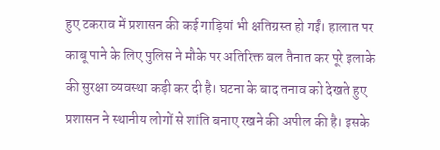हुए टकराव में प्रशासन की कई गाड़ियां भी क्षतिग्रस्त हो गईं। हालात पर काबू पाने के लिए पुलिस ने मौके पर अतिरिक्त बल तैनात कर पूरे इलाके की सुरक्षा व्यवस्था कड़ी कर दी है। घटना के बाद तनाव को देखते हुए प्रशासन ने स्थानीय लोगों से शांति बनाए रखने की अपील की है। इसके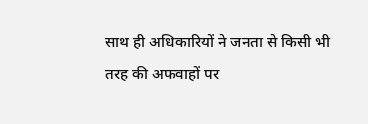साथ ही अधिकारियों ने जनता से किसी भी तरह की अफवाहों पर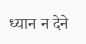ध्यान न देने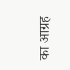का आग्रह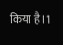किया है।1